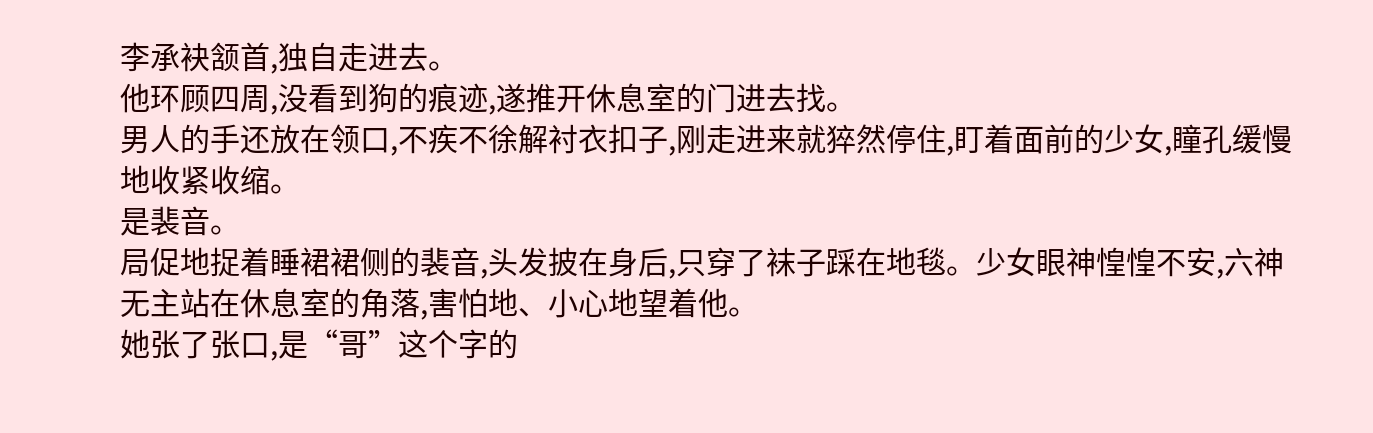李承袂颔首,独自走进去。
他环顾四周,没看到狗的痕迹,遂推开休息室的门进去找。
男人的手还放在领口,不疾不徐解衬衣扣子,刚走进来就猝然停住,盯着面前的少女,瞳孔缓慢地收紧收缩。
是裴音。
局促地捉着睡裙裙侧的裴音,头发披在身后,只穿了袜子踩在地毯。少女眼神惶惶不安,六神无主站在休息室的角落,害怕地、小心地望着他。
她张了张口,是“哥”这个字的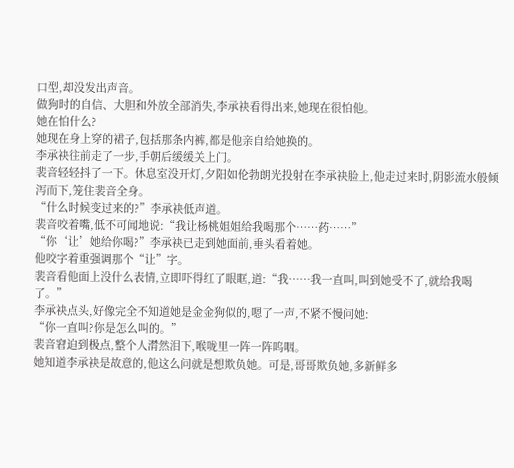口型,却没发出声音。
做狗时的自信、大胆和外放全部消失,李承袂看得出来,她现在很怕他。
她在怕什么?
她现在身上穿的裙子,包括那条内裤,都是他亲自给她换的。
李承袂往前走了一步,手朝后缓缓关上门。
裴音轻轻抖了一下。休息室没开灯,夕阳如伦勃朗光投射在李承袂脸上,他走过来时,阴影流水般倾泻而下,笼住裴音全身。
“什么时候变过来的?”李承袂低声道。
裴音咬着嘴,低不可闻地说:“我让杨桃姐姐给我喝那个……药……”
“你‘让’她给你喝?”李承袂已走到她面前,垂头看着她。
他咬字着重强调那个“让”字。
裴音看他面上没什么表情,立即吓得红了眼眶,道:“我……我一直叫,叫到她受不了,就给我喝了。”
李承袂点头,好像完全不知道她是金金狗似的,嗯了一声,不紧不慢问她:
“你一直叫?你是怎么叫的。”
裴音窘迫到极点,整个人潸然泪下,喉咙里一阵一阵呜咽。
她知道李承袂是故意的,他这么问就是想欺负她。可是,哥哥欺负她,多新鲜多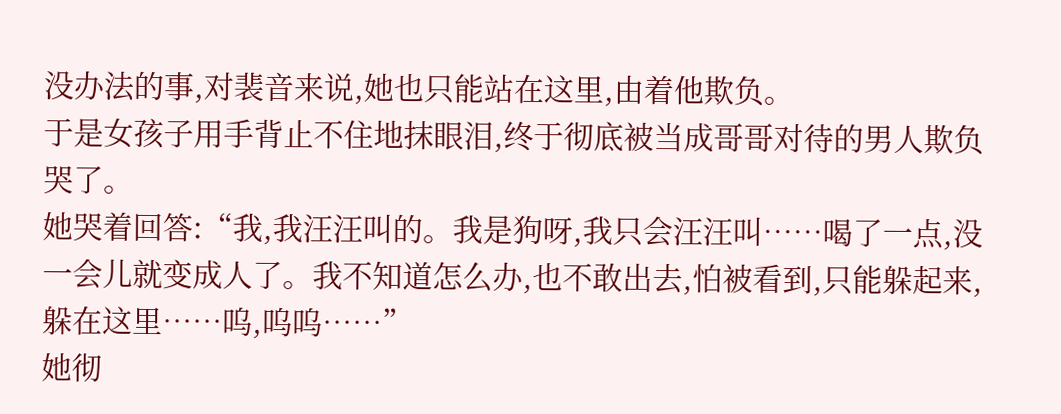没办法的事,对裴音来说,她也只能站在这里,由着他欺负。
于是女孩子用手背止不住地抹眼泪,终于彻底被当成哥哥对待的男人欺负哭了。
她哭着回答:“我,我汪汪叫的。我是狗呀,我只会汪汪叫……喝了一点,没一会儿就变成人了。我不知道怎么办,也不敢出去,怕被看到,只能躲起来,躲在这里……呜,呜呜……”
她彻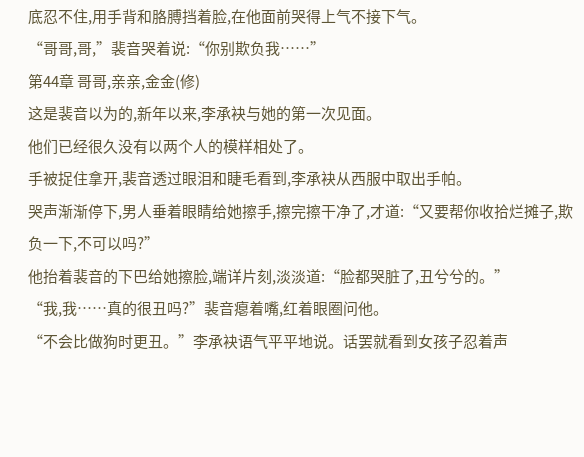底忍不住,用手背和胳膊挡着脸,在他面前哭得上气不接下气。
“哥哥,哥,”裴音哭着说:“你别欺负我……”
第44章 哥哥,亲亲,金金(修)
这是裴音以为的,新年以来,李承袂与她的第一次见面。
他们已经很久没有以两个人的模样相处了。
手被捉住拿开,裴音透过眼泪和睫毛看到,李承袂从西服中取出手帕。
哭声渐渐停下,男人垂着眼睛给她擦手,擦完擦干净了,才道:“又要帮你收拾烂摊子,欺负一下,不可以吗?”
他抬着裴音的下巴给她擦脸,端详片刻,淡淡道:“脸都哭脏了,丑兮兮的。”
“我,我……真的很丑吗?”裴音瘪着嘴,红着眼圈问他。
“不会比做狗时更丑。”李承袂语气平平地说。话罢就看到女孩子忍着声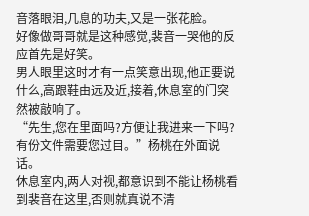音落眼泪,几息的功夫,又是一张花脸。
好像做哥哥就是这种感觉,裴音一哭他的反应首先是好笑。
男人眼里这时才有一点笑意出现,他正要说什么,高跟鞋由远及近,接着,休息室的门突然被敲响了。
“先生,您在里面吗?方便让我进来一下吗?有份文件需要您过目。”杨桃在外面说话。
休息室内,两人对视,都意识到不能让杨桃看到裴音在这里,否则就真说不清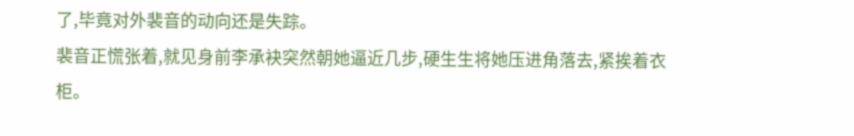了,毕竟对外裴音的动向还是失踪。
裴音正慌张着,就见身前李承袂突然朝她逼近几步,硬生生将她压进角落去,紧挨着衣柜。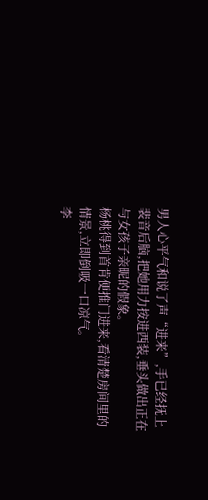男人心平气和说了声“进来”,手已经抚上裴音后脑,把她用力按进西装,垂头做出正在与女孩子亲昵的假象。
杨桃得到首肯便推门进来,看清楚房间里的情景,立即倒吸一口凉气。
李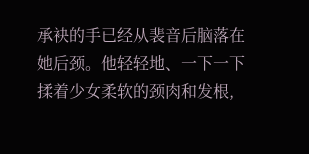承袂的手已经从裴音后脑落在她后颈。他轻轻地、一下一下揉着少女柔软的颈肉和发根,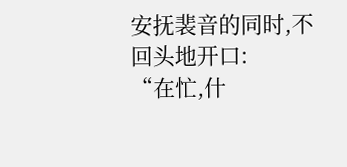安抚裴音的同时,不回头地开口:
“在忙,什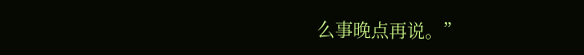么事晚点再说。”